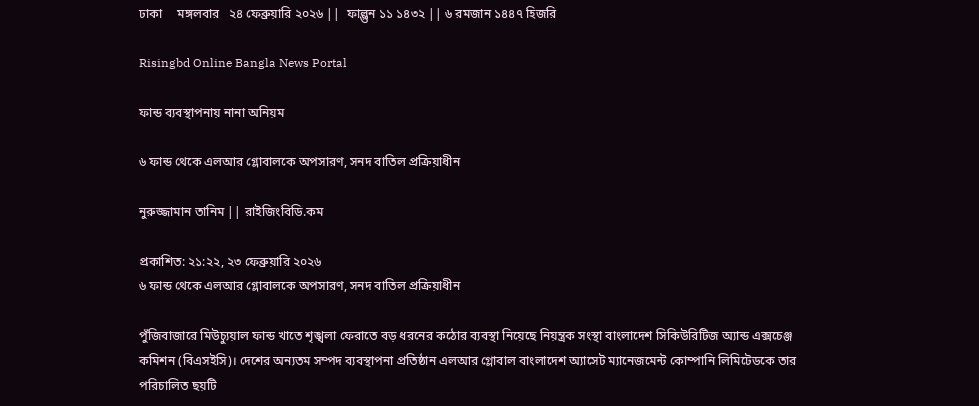ঢাকা     মঙ্গলবার   ২৪ ফেব্রুয়ারি ২০২৬ ||  ফাল্গুন ১১ ১৪৩২ || ৬ রমজান ১৪৪৭ হিজরি

Risingbd Online Bangla News Portal

ফান্ড ব্যবস্থাপনায় নানা অনিয়ম

৬ ফান্ড থেকে এলআর গ্লোবালকে অপসারণ, সনদ বাতিল প্রক্রিয়াধীন

নুরুজ্জামান তানিম || রাইজিংবিডি.কম

প্রকাশিত: ২১:২২, ২৩ ফেব্রুয়ারি ২০২৬
৬ ফান্ড থেকে এলআর গ্লোবালকে অপসারণ, সনদ বাতিল প্রক্রিয়াধীন

পুঁজিবাজারে মিউচ্যুয়াল ফান্ড খাতে শৃঙ্খলা ফেরাতে বড় ধরনের কঠোর ব্যবস্থা নিয়েছে নিয়ন্ত্রক সংস্থা বাংলাদেশ সিকিউরিটিজ অ্যান্ড এক্সচেঞ্জ কমিশন (বিএসইসি)। দেশের অন্যতম সম্পদ ব্যবস্থাপনা প্রতিষ্ঠান এলআর গ্লোবাল বাংলাদেশ অ্যাসেট ম্যানেজমেন্ট কোম্পানি লিমিটেডকে তার পরিচালিত ছয়টি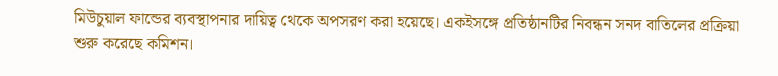মিউচুয়াল ফান্ডের ব্যবস্থাপনার দায়িত্ব থেকে অপসরণ করা হয়েছে। একইসঙ্গে প্রতিষ্ঠানটির নিবন্ধন সনদ বাতিলের প্রক্রিয়া শুরু করেছে কমিশন।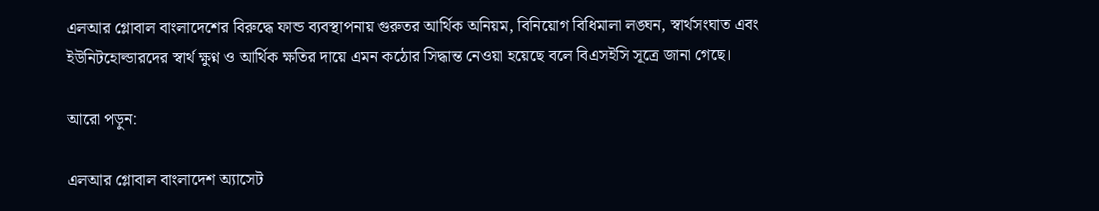এলআর গ্লোবাল বাংলাদেশের বিরুদ্ধে ফান্ড ব্যবস্থাপনায় গুরুতর আর্থিক অনিয়ম, বিনিয়োগ বিধিমালা লঙ্ঘন, স্বার্থসংঘাত এবং ইউনিটহোল্ডারদের স্বার্থ ক্ষুণ্ন ও আর্থিক ক্ষতির দায়ে এমন কঠোর সিদ্ধান্ত নেওয়া হয়েছে বলে বিএসইসি সূত্রে জানা গেছে।

আরো পড়ুন:

এলআর গ্লোবাল বাংলাদেশ অ্যাসেট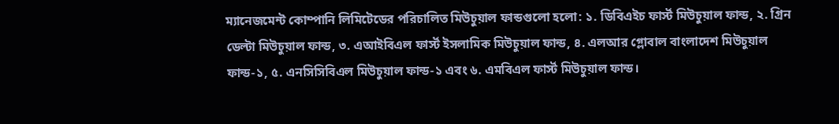ম্যানেজমেন্ট কোম্পানি লিমিটেডের পরিচালিত মিউচুয়াল ফান্ডগুলো হলো: ১. ডিবিএইচ ফার্স্ট মিউচুয়াল ফান্ড, ২. গ্রিন ডেল্টা মিউচুয়াল ফান্ড, ৩. এআইবিএল ফার্স্ট ইসলামিক মিউচুয়াল ফান্ড, ৪. এলআর গ্লোবাল বাংলাদেশ মিউচুয়াল ফান্ড-১, ৫. এনসিসিবিএল মিউচুয়াল ফান্ড-১ এবং ৬. এমবিএল ফার্স্ট মিউচুয়াল ফান্ড।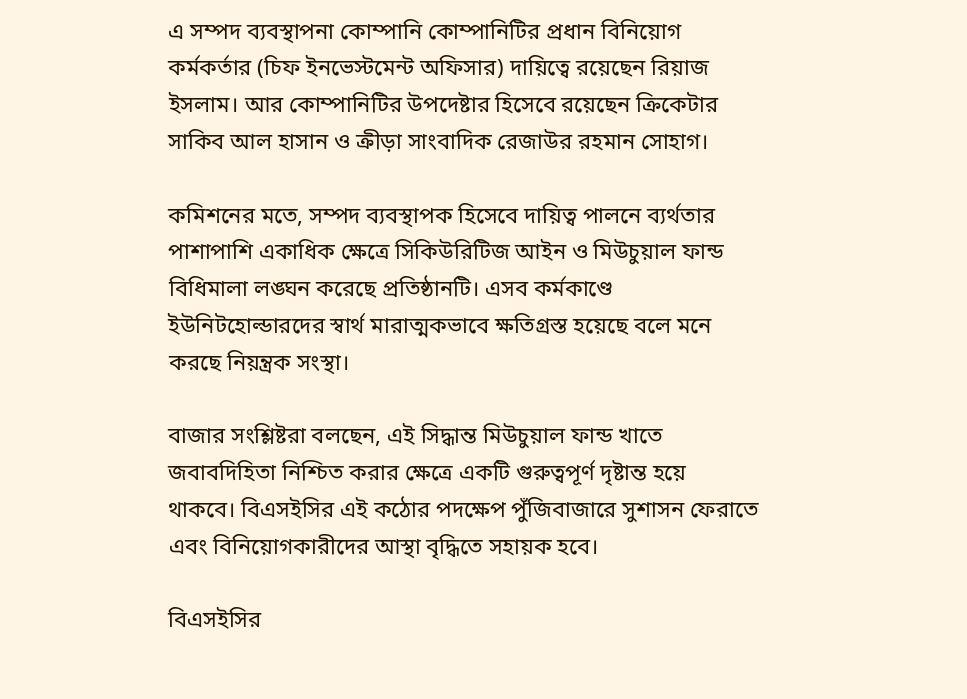এ সম্পদ ব্যবস্থাপনা কোম্পানি কোম্পানিটির প্রধান বিনিয়োগ কর্মকর্তার (চিফ ইনভেস্টমেন্ট অফিসার) দায়িত্বে রয়েছেন রিয়াজ ইসলাম। আর কোম্পানিটির উপদেষ্টার হিসেবে রয়েছেন ক্রিকেটার সাকিব আল হাসান ও ক্রীড়া সাংবাদিক রেজাউর রহমান সোহাগ।

কমিশনের মতে, সম্পদ ব্যবস্থাপক হিসেবে দায়িত্ব পালনে ব্যর্থতার পাশাপাশি একাধিক ক্ষেত্রে সিকিউরিটিজ আইন ও মিউচুয়াল ফান্ড বিধিমালা লঙ্ঘন করেছে প্রতিষ্ঠানটি। এসব কর্মকাণ্ডে ইউনিটহোল্ডারদের স্বার্থ মারাত্মকভাবে ক্ষতিগ্রস্ত হয়েছে বলে মনে করছে নিয়ন্ত্রক সংস্থা।

বাজার সংশ্লিষ্টরা বলছেন, এই সিদ্ধান্ত মিউচুয়াল ফান্ড খাতে জবাবদিহিতা নিশ্চিত করার ক্ষেত্রে একটি গুরুত্বপূর্ণ দৃষ্টান্ত হয়ে থাকবে। বিএসইসির এই কঠোর পদক্ষেপ পুঁজিবাজারে সুশাসন ফেরাতে এবং বিনিয়োগকারীদের আস্থা বৃদ্ধিতে সহায়ক হবে।

বিএসইসির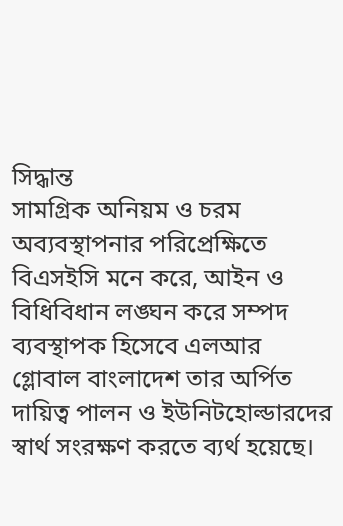সিদ্ধান্ত
সামগ্রিক অনিয়ম ও চরম অব্যবস্থাপনার পরিপ্রেক্ষিতে বিএসইসি মনে করে, আইন ও বিধিবিধান লঙ্ঘন করে সম্পদ ব্যবস্থাপক হিসেবে এলআর গ্লোবাল বাংলাদেশ তার অর্পিত দায়িত্ব পালন ও ইউনিটহোল্ডারদের স্বার্থ সংরক্ষণ করতে ব্যর্থ হয়েছে।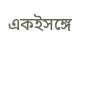একইসঙ্গে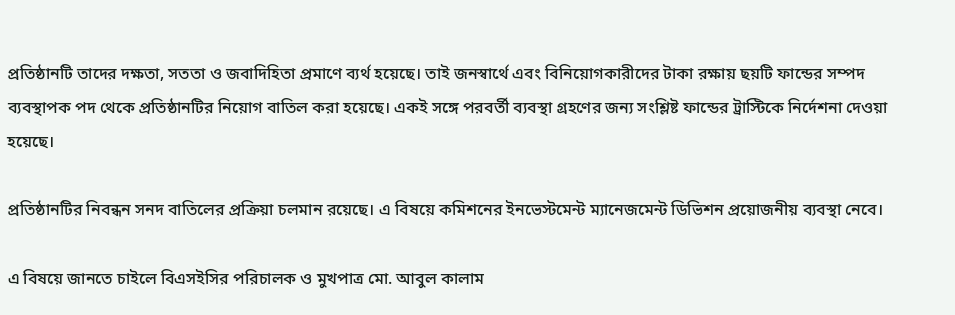প্রতিষ্ঠানটি তাদের দক্ষতা, সততা ও জবাদিহিতা প্রমাণে ব্যর্থ হয়েছে। তাই জনস্বার্থে এবং বিনিয়োগকারীদের টাকা রক্ষায় ছয়টি ফান্ডের সম্পদ ব্যবস্থাপক পদ থেকে প্রতিষ্ঠানটির নিয়োগ বাতিল করা হয়েছে। একই সঙ্গে পরবর্তী ব্যবস্থা গ্রহণের জন্য সংশ্লিষ্ট ফান্ডের ট্রাস্টিকে নির্দেশনা দেওয়া হয়েছে।

প্রতিষ্ঠানটির নিবন্ধন সনদ বাতিলের প্রক্রিয়া চলমান রয়েছে। এ বিষয়ে কমিশনের ইনভেস্টমেন্ট ম্যানেজমেন্ট ডিভিশন প্রয়োজনীয় ব্যবস্থা নেবে।

এ বিষয়ে জানতে চাইলে বিএসইসির পরিচালক ও মুখপাত্র মো. আবুল কালাম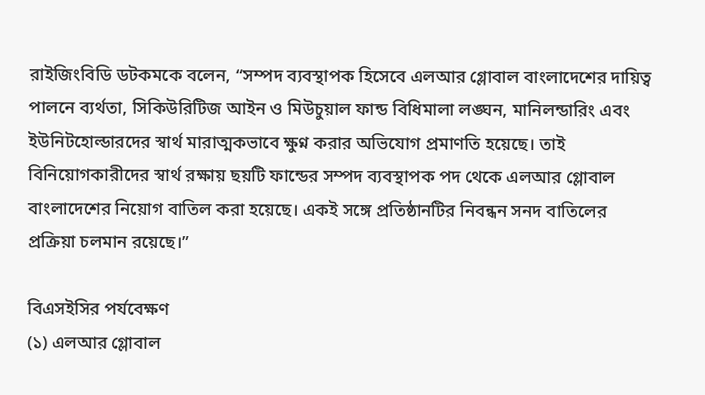রাইজিংবিডি ডটকমকে বলেন, “সম্পদ ব্যবস্থাপক হিসেবে এলআর গ্লোবাল বাংলাদেশের দায়িত্ব পালনে ব্যর্থতা, সিকিউরিটিজ আইন ও মিউচুয়াল ফান্ড বিধিমালা লঙ্ঘন, মানিলন্ডারিং এবং ইউনিটহোল্ডারদের স্বার্থ মারাত্মকভাবে ক্ষুণ্ন করার অভিযোগ প্রমাণতি হয়েছে। তাই বিনিয়োগকারীদের স্বার্থ রক্ষায় ছয়টি ফান্ডের সম্পদ ব্যবস্থাপক পদ থেকে এলআর গ্লোবাল বাংলাদেশের নিয়োগ বাতিল করা হয়েছে। একই সঙ্গে প্রতিষ্ঠানটির নিবন্ধন সনদ বাতিলের প্রক্রিয়া চলমান রয়েছে।”

বিএসইসির পর্যবেক্ষণ
(১) এলআর গ্লোবাল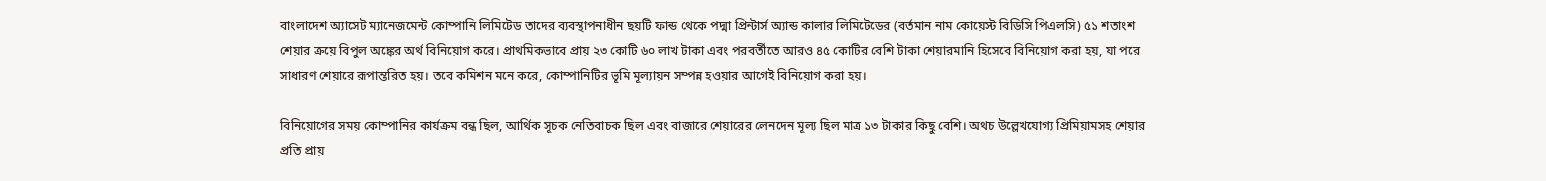বাংলাদেশ অ্যাসেট ম্যানেজমেন্ট কোম্পানি লিমিটেড তাদের ব্যবস্থাপনাধীন ছয়টি ফান্ড থেকে পদ্মা প্রিন্টার্স অ্যান্ড কালার লিমিটেডের (বর্তমান নাম কোয়েস্ট বিডিসি পিএলসি) ৫১ শতাংশ শেয়ার ক্রয়ে বিপুল অঙ্কের অর্থ বিনিয়োগ করে। প্রাথমিকভাবে প্রায় ২৩ কোটি ৬০ লাখ টাকা এবং পরবর্তীতে আরও ৪৫ কোটির বেশি টাকা শেয়ারমানি হিসেবে বিনিয়োগ করা হয়, যা পরে সাধারণ শেয়ারে রূপান্তরিত হয়। তবে কমিশন মনে করে, কোম্পানিটির ভূমি মূল্যায়ন সম্পন্ন হওয়ার আগেই বিনিয়োগ করা হয়।

বিনিয়োগের সময় কোম্পানির কার্যক্রম বন্ধ ছিল, আর্থিক সূচক নেতিবাচক ছিল এবং বাজারে শেয়ারের লেনদেন মূল্য ছিল মাত্র ১৩ টাকার কিছু বেশি। অথচ উল্লেখযোগ্য প্রিমিয়ামসহ শেয়ার প্রতি প্রায়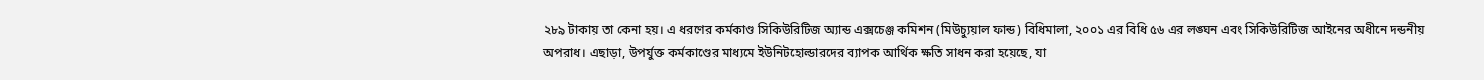২৮৯ টাকায় তা কেনা হয়। এ ধরণের কর্মকাণ্ড সিকিউরিটিজ অ্যান্ড এক্সচেঞ্জ কমিশন (মিউচ্যুয়াল ফান্ড) বিধিমালা, ২০০১ এর বিধি ৫৬ এর লঙ্ঘন এবং সিকিউরিটিজ আইনের অধীনে দন্ডনীয় অপরাধ। এছাড়া, উপর্যুক্ত কর্মকাণ্ডের মাধ্যমে ইউনিটহোল্ডারদের ব্যাপক আর্থিক ক্ষতি সাধন করা হয়েছে, যা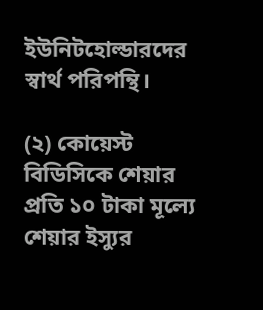ইউনিটহোল্ডারদের স্বার্থ পরিপন্থি।

(২) কোয়েস্ট বিডিসিকে শেয়ার প্রতি ১০ টাকা মূল্যে শেয়ার ইস্যুর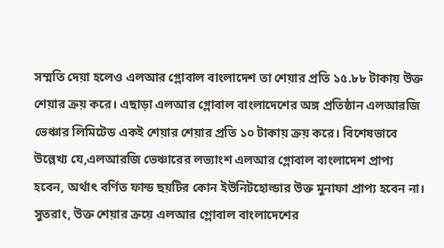সম্মতি দেয়া হলেও এলআর গ্লোবাল বাংলাদেশ তা শেয়ার প্রতি ১৫.৮৮ টাকায় উক্ত শেয়ার ক্রয় করে। এছাড়া এলআর গ্লোবাল বাংলাদেশের অঙ্গ প্রতিষ্ঠান এলআরজি ভেঞ্চার লিমিটেড একই শেয়ার শেয়ার প্রতি ১০ টাকায় ক্রয় করে। বিশেষভাবে উল্লেখ্য যে,এলআরজি ভেঞ্চারের লভ্যাংশ এলআর গ্লোবাল বাংলাদেশ প্রাপ্য হবেন, অর্থাৎ বর্ণিত ফান্ড ছয়টির কোন ইউনিটহোল্ডার উক্ত মুনাফা প্রাপ্য হবেন না। সুতরাং, উক্ত শেয়ার ক্রয়ে এলআর গ্লোবাল বাংলাদেশের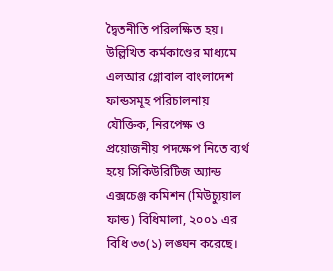দ্বৈতনীতি পরিলক্ষিত হয়। উল্লিখিত কর্মকাণ্ডের মাধ্যমে এলআর গ্লোবাল বাংলাদেশ ফান্ডসমূহ পরিচালনায় যৌক্তিক, নিরপেক্ষ ও প্রয়োজনীয় পদক্ষেপ নিতে ব্যর্থ হয়ে সিকিউরিটিজ অ্যান্ড এক্সচেঞ্জ কমিশন (মিউচ্যুয়াল ফান্ড) বিধিমালা, ২০০১ এর বিধি ৩৩(১) লঙ্ঘন করেছে।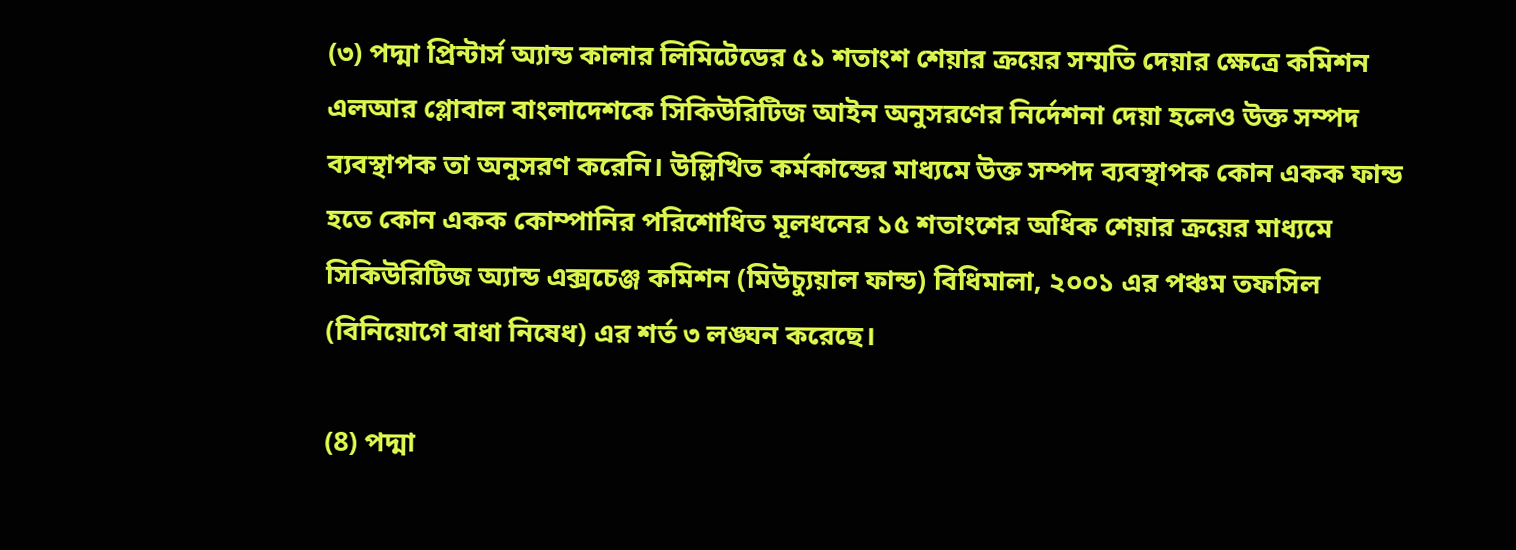(৩) পদ্মা প্রিন্টার্স অ্যান্ড কালার লিমিটেডের ৫১ শতাংশ শেয়ার ক্রয়ের সম্মতি দেয়ার ক্ষেত্রে কমিশন এলআর গ্লোবাল বাংলাদেশকে সিকিউরিটিজ আইন অনুসরণের নির্দেশনা দেয়া হলেও উক্ত সম্পদ ব্যবস্থাপক তা অনুসরণ করেনি। উল্লিখিত কর্মকান্ডের মাধ্যমে উক্ত সম্পদ ব্যবস্থাপক কোন একক ফান্ড হতে কোন একক কোম্পানির পরিশোধিত মূলধনের ১৫ শতাংশের অধিক শেয়ার ক্রয়ের মাধ্যমে সিকিউরিটিজ অ্যান্ড এক্সচেঞ্জ কমিশন (মিউচ্যুয়াল ফান্ড) বিধিমালা, ২০০১ এর পঞ্চম তফসিল (বিনিয়োগে বাধা নিষেধ) এর শর্ত ৩ লঙ্ঘন করেছে।

(8) পদ্মা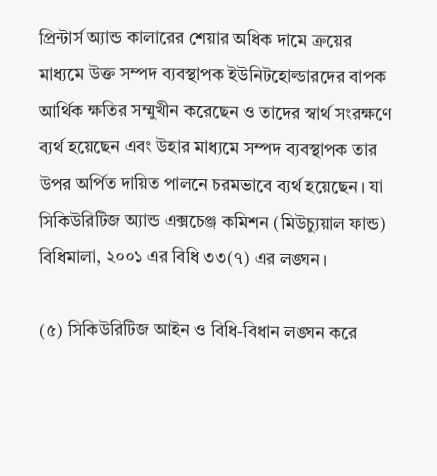প্রিন্টার্স অ্যান্ড কালারের শেয়ার অধিক দামে ক্রয়ের মাধ্যমে উক্ত সম্পদ ব্যবস্থাপক ইউনিটহোল্ডারদের বাপক আর্থিক ক্ষতির সম্মুখীন করেছেন ও তাদের স্বার্থ সংরক্ষণে ব্যর্থ হয়েছেন এবং উহার মাধ্যমে সম্পদ ব্যবস্থাপক তার উপর অর্পিত দায়িত পালনে চরমভাবে ব্যর্থ হয়েছেন। যা সিকিউরিটিজ অ্যান্ড এক্সচেঞ্জ কমিশন (মিউচ্যুয়াল ফান্ড) বিধিমালা, ২০০১ এর বিধি ৩৩(৭) এর লঙ্ঘন।

(৫) সিকিউরিটিজ আইন ও বিধি-বিধান লঙ্ঘন করে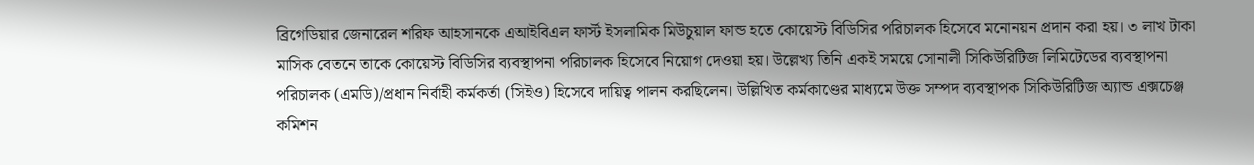ব্রিগেডিয়ার জেনারেল শরিফ আহসানকে এআইবিএল ফার্স্ট ইসলামিক মিউচুয়াল ফান্ড হতে কোয়েস্ট বিডিসির পরিচালক হিসেবে মনোনয়ন প্রদান করা হয়। ৩ লাখ টাকা মাসিক বেতনে তাকে কোয়েস্ট বিডিসির ব্যবস্থাপনা পরিচালক হিসেবে নিয়োগ দেওয়া হয়। উল্লেখ্য তিনি একই সময়ে সোনালী সিকিউরিটিজ লিমিটেডের ব্যবস্থাপনা পরিচালক (এমডি)/প্রধান নির্বাহী কর্মকর্তা (সিইও) হিসেবে দায়িত্ব পালন করছিলেন। উল্লিখিত কর্মকাণ্ডের মাধ্যমে উক্ত সম্পদ ব্যবস্থাপক সিকিউরিটিজ অ্যান্ড এক্সচেঞ্জ কমিশন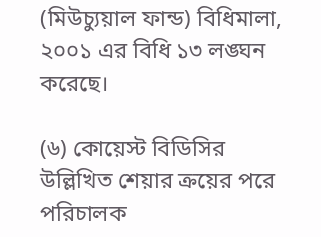(মিউচ্যুয়াল ফান্ড) বিধিমালা, ২০০১ এর বিধি ১৩ লঙ্ঘন করেছে।

(৬) কোয়েস্ট বিডিসির উল্লিখিত শেয়ার ক্রয়ের পরে পরিচালক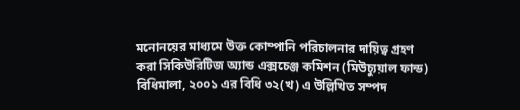মনোনয়ের মাধ্যমে উক্ত কোম্পানি পরিচালনার দায়িত্ব গ্রহণ করা সিকিউরিটিজ অ্যান্ড এক্সচেঞ্জ কমিশন (মিউচ্যুয়াল ফান্ড) বিধিমালা, ২০০১ এর বিধি ৩২(খ) এ উল্লিখিত সম্পদ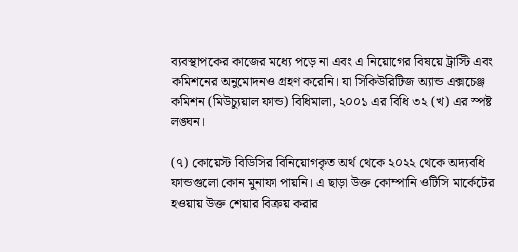ব্যবস্থাপকের কাজের মধ্যে পড়ে না এবং এ নিয়োগের বিষয়ে ট্রাস্টি এবং কমিশনের অনুমোদনও গ্রহণ করেনি। যা সিকিউরিটিজ অ্যান্ড এক্সচেঞ্জ কমিশন (মিউচ্যুয়াল ফান্ড) বিধিমালা, ২০০১ এর বিধি ৩২ (খ) এর স্পষ্ট লঙ্ঘন।

(৭) কোয়েস্ট বিডিসির বিনিয়োগকৃত অর্থ থেকে ২০২২ থেকে অদ্যবধি ফান্ডগুলো কোন মুনাফা পায়নি। এ ছাড়া উক্ত কোম্পানি ওটিসি মার্কেটের হওয়ায় উক্ত শেয়ার বিক্রয় করার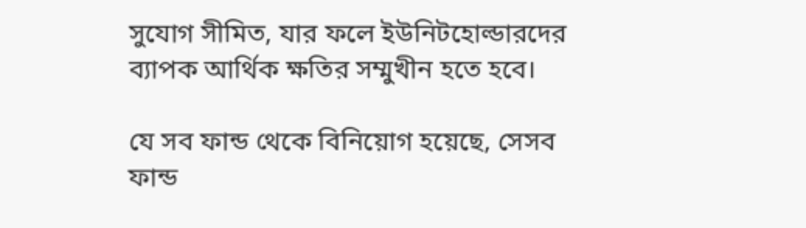সুযোগ সীমিত, যার ফলে ইউনিটহোল্ডারদের ব্যাপক আর্থিক ক্ষতির সম্মুখীন হতে হবে।

যে সব ফান্ড থেকে বিনিয়োগ হয়েছে, সেসব ফান্ড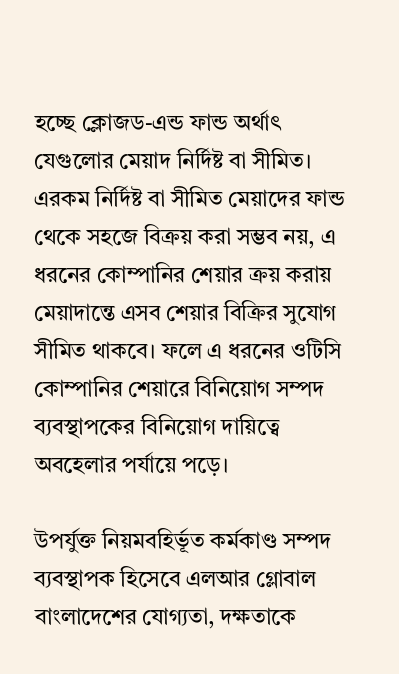হচ্ছে ক্লোজড-এন্ড ফান্ড অর্থাৎ যেগুলোর মেয়াদ নির্দিষ্ট বা সীমিত। এরকম নির্দিষ্ট বা সীমিত মেয়াদের ফান্ড থেকে সহজে বিক্রয় করা সম্ভব নয়, এ ধরনের কোম্পানির শেয়ার ক্রয় করায় মেয়াদান্তে এসব শেয়ার বিক্রির সুযোগ সীমিত থাকবে। ফলে এ ধরনের ওটিসি কোম্পানির শেয়ারে বিনিয়োগ সম্পদ ব্যবস্থাপকের বিনিয়োগ দায়িত্বে অবহেলার পর্যায়ে পড়ে।

উপর্যুক্ত নিয়মবহির্ভূত কর্মকাণ্ড সম্পদ ব্যবস্থাপক হিসেবে এলআর গ্লোবাল বাংলাদেশের যোগ্যতা, দক্ষতাকে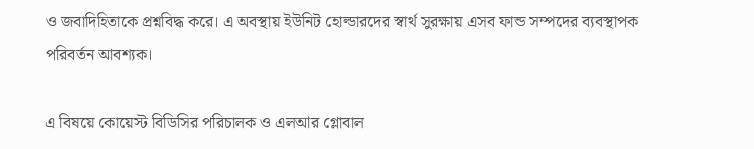ও জবাদিহিতাকে প্রশ্নবিদ্ধ করে। এ অবস্থায় ইউনিট হোল্ডারদের স্বার্থ সুরক্ষায় এসব ফান্ড সম্পদের ব্যবস্থাপক পরিবর্তন আবশ্যক।

এ বিষয়ে কোয়েস্ট বিডিসির পরিচালক ও এলআর গ্লোবাল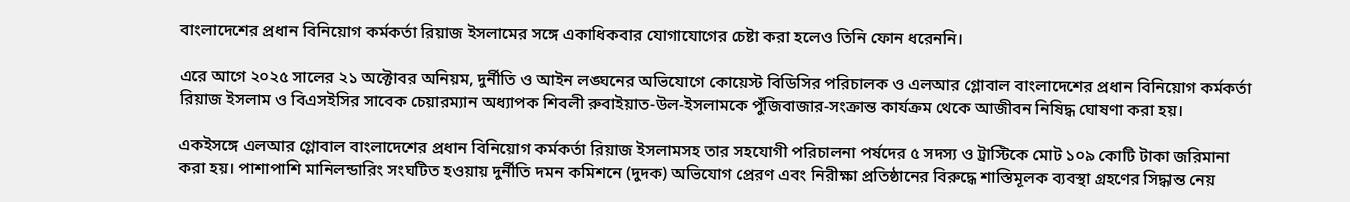বাংলাদেশের প্রধান বিনিয়োগ কর্মকর্তা রিয়াজ ইসলামের সঙ্গে একাধিকবার যোগাযোগের চেষ্টা করা হলেও তিনি ফোন ধরেননি।

এরে আগে ২০২৫ সালের ২১ অক্টোবর অনিয়ম, দুর্নীতি ও আইন লঙ্ঘনের অভিযোগে কোয়েস্ট বিডিসির পরিচালক ও এলআর গ্লোবাল বাংলাদেশের প্রধান বিনিয়োগ কর্মকর্তা রিয়াজ ইসলাম ও বিএসইসির সাবেক চেয়ারম্যান অধ্যাপক শিবলী রুবাইয়াত-উল-ইসলামকে পুঁজিবাজার-সংক্রান্ত কার্যক্রম থেকে আজীবন নিষিদ্ধ ঘোষণা করা হয়।

একইসঙ্গে এলআর গ্লোবাল বাংলাদেশের প্রধান বিনিয়োগ কর্মকর্তা রিয়াজ ইসলামসহ তার সহযোগী পরিচালনা পর্ষদের ৫ সদস্য ও ট্রাস্টিকে মোট ১০৯ কোটি টাকা জরিমানা করা হয়। পাশাপাশি মানিলন্ডারিং সংঘটিত হওয়ায় দুর্নীতি দমন কমিশনে (দুদক) অভিযোগ প্রেরণ এবং নিরীক্ষা প্রতিষ্ঠানের বিরুদ্ধে শাস্তিমূলক ব্যবস্থা গ্রহণের সিদ্ধান্ত নেয়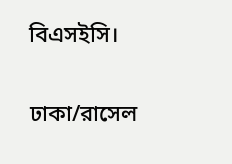বিএসইসি।

ঢাকা/রাসেল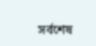সর্বশেষ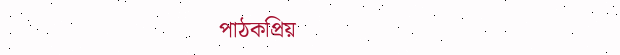পাঠকপ্রিয়